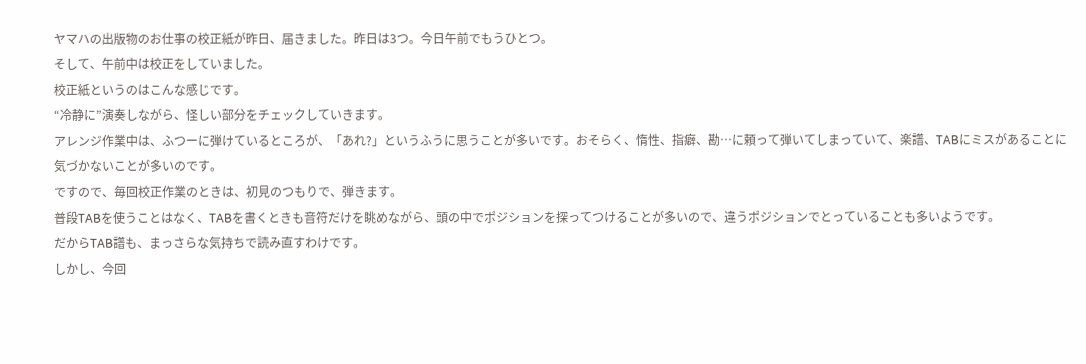ヤマハの出版物のお仕事の校正紙が昨日、届きました。昨日は3つ。今日午前でもうひとつ。
そして、午前中は校正をしていました。
校正紙というのはこんな感じです。
“冷静に”演奏しながら、怪しい部分をチェックしていきます。
アレンジ作業中は、ふつーに弾けているところが、「あれ?」というふうに思うことが多いです。おそらく、惰性、指癖、勘…に頼って弾いてしまっていて、楽譜、TABにミスがあることに気づかないことが多いのです。
ですので、毎回校正作業のときは、初見のつもりで、弾きます。
普段TABを使うことはなく、TABを書くときも音符だけを眺めながら、頭の中でポジションを探ってつけることが多いので、違うポジションでとっていることも多いようです。
だからTAB譜も、まっさらな気持ちで読み直すわけです。
しかし、今回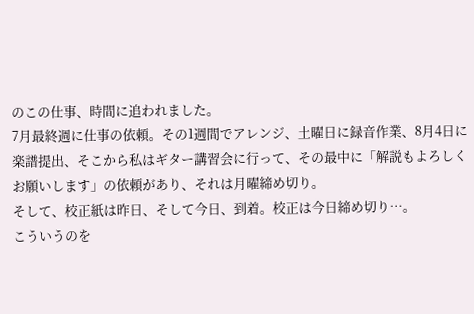のこの仕事、時間に追われました。
7月最終週に仕事の依頼。その1週間でアレンジ、土曜日に録音作業、8月4日に楽譜提出、そこから私はギター講習会に行って、その最中に「解説もよろしくお願いします」の依頼があり、それは月曜締め切り。
そして、校正紙は昨日、そして今日、到着。校正は今日締め切り…。
こういうのを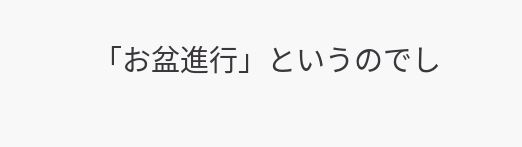「お盆進行」というのでし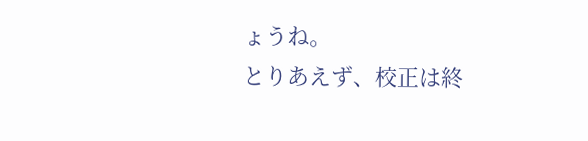ょうね。
とりあえず、校正は終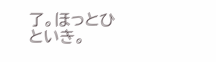了。ほっとひといき。